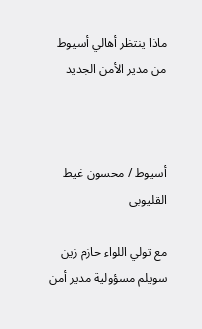ماذا ينتظر أهالي أسيوط من مدير الأمن الجديد



أسيوط / محسون غيط القليوبى

مع تولي اللواء حازم زين سويلم مسؤولية مدير أمن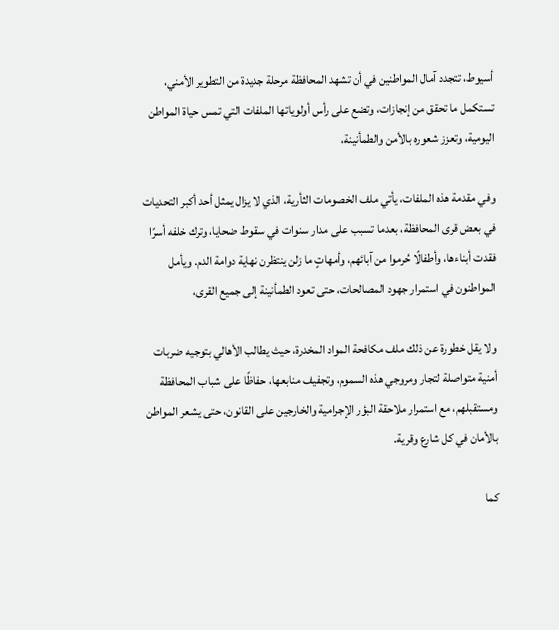أسيوط، تتجدد آمال المواطنين في أن تشهد المحافظة مرحلة جديدة من التطوير الأمني، تستكمل ما تحقق من إنجازات، وتضع على رأس أولوياتها الملفات التي تمس حياة المواطن اليومية، وتعزز شعوره بالأمن والطمأنينة،

وفي مقدمة هذه الملفات، يأتي ملف الخصومات الثأرية، الذي لا يزال يمثل أحد أكبر التحديات في بعض قرى المحافظة، بعدما تسبب على مدار سنوات في سقوط ضحايا، وترك خلفه أسرًا فقدت أبناءها، وأطفالًا حُرموا من آبائهم، وأمهاتٍ ما زلن ينتظرن نهاية دوامة الدم. ويأمل المواطنون في استمرار جهود المصالحات، حتى تعود الطمأنينة إلى جميع القرى،

ولا يقل خطورة عن ذلك ملف مكافحة المواد المخدرة، حيث يطالب الأهالي بتوجيه ضربات أمنية متواصلة لتجار ومروجي هذه السموم، وتجفيف منابعها، حفاظًا على شباب المحافظة ومستقبلهم، مع استمرار ملاحقة البؤر الإجرامية والخارجين على القانون، حتى يشعر المواطن بالأمان في كل شارع وقرية.

كما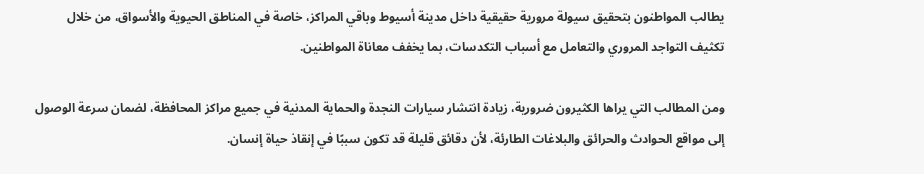يطالب المواطنون بتحقيق سيولة مرورية حقيقية داخل مدينة أسيوط وباقي المراكز، خاصة في المناطق الحيوية والأسواق، من خلال تكثيف التواجد المروري والتعامل مع أسباب التكدسات، بما يخفف معاناة المواطنين.

ومن المطالب التي يراها الكثيرون ضرورية، زيادة انتشار سيارات النجدة والحماية المدنية في جميع مراكز المحافظة، لضمان سرعة الوصول إلى مواقع الحوادث والحرائق والبلاغات الطارئة، لأن دقائق قليلة قد تكون سببًا في إنقاذ حياة إنسان.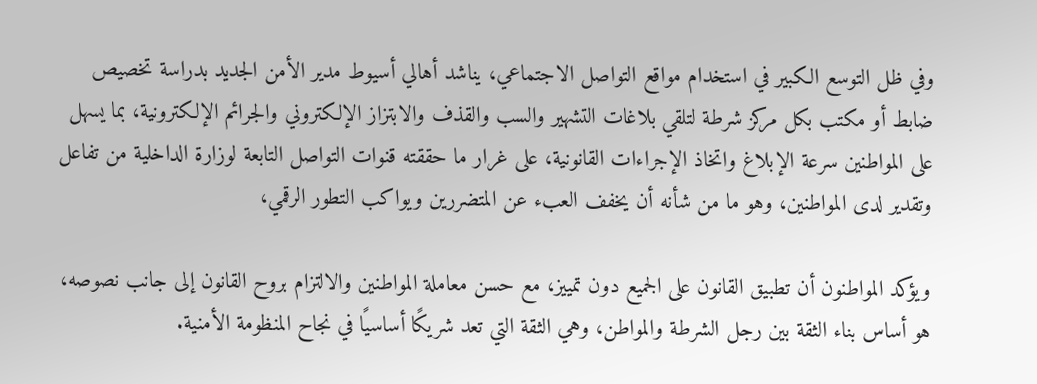وفي ظل التوسع الكبير في استخدام مواقع التواصل الاجتماعي، يناشد أهالي أسيوط مدير الأمن الجديد بدراسة تخصيص ضابط أو مكتب بكل مركز شرطة لتلقي بلاغات التشهير والسب والقذف والابتزاز الإلكتروني والجرائم الإلكترونية، بما يسهل على المواطنين سرعة الإبلاغ واتخاذ الإجراءات القانونية، على غرار ما حققته قنوات التواصل التابعة لوزارة الداخلية من تفاعل وتقدير لدى المواطنين، وهو ما من شأنه أن يخفف العبء عن المتضررين ويواكب التطور الرقمي،

ويؤكد المواطنون أن تطبيق القانون على الجميع دون تمييز، مع حسن معاملة المواطنين والالتزام بروح القانون إلى جانب نصوصه، هو أساس بناء الثقة بين رجل الشرطة والمواطن، وهي الثقة التي تعد شريكًا أساسيًا في نجاح المنظومة الأمنية.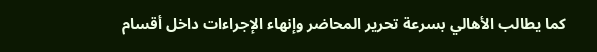كما يطالب الأهالي بسرعة تحرير المحاضر وإنهاء الإجراءات داخل أقسام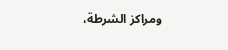ومراكز الشرطة،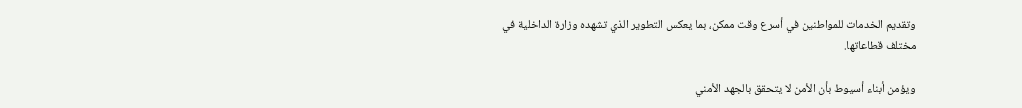وتقديم الخدمات للمواطنين في أسرع وقت ممكن، بما يعكس التطوير الذي تشهده وزارة الداخلية في مختلف قطاعاتها.

ويؤمن أبناء أسيوط بأن الأمن لا يتحقق بالجهد الأمني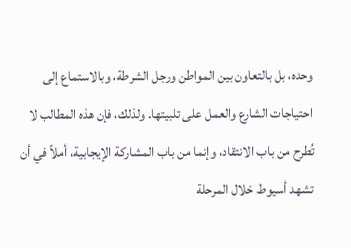وحده، بل بالتعاون بين المواطن ورجل الشرطة، وبالاستماع إلى احتياجات الشارع والعمل على تلبيتها. ولذلك، فإن هذه المطالب لا تُطرح من باب الانتقاد، وإنما من باب المشاركة الإيجابية، أملاً في أن تشهد أسيوط خلال المرحلة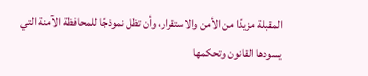المقبلة مزيدًا من الأمن والاستقرار، وأن تظل نموذجًا للمحافظة الآمنة التي يسودها القانون وتحكمها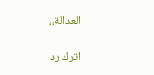العدالة،،

اترك رد